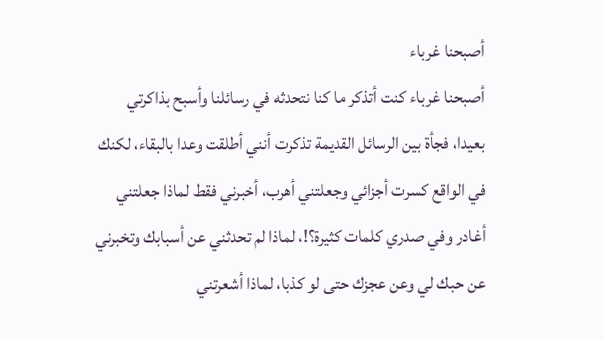أصبحنا غرباء
أصبحنا غرباء كنت أتذكر ما كنا نتحدثه في رسائلنا وأسبح بذاكرتي بعيدا، فجأة بين الرسائل القديمة تذكرت أنني أطلقت وعدا بالبقاء، لكنك في الواقع كسرت أجزائي وجعلتني أهرب، أخبرني فقط لماذا جعلتني أغادر وفي صدري كلمات كثيرة؟!، لماذا لم تحدثني عن أسبابك وتخبرني عن حبك لي وعن عجزك حتى لو كذبا، لماذا أشعرتني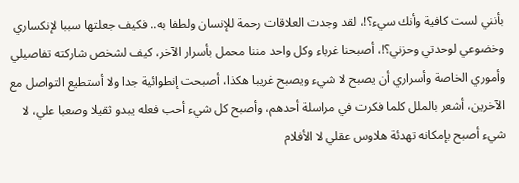بأنني لست كافية وأنك سيء؟!، لقد وجدت العلاقات رحمة للإنسان ولطفا به.. فكيف جعلتها سببا لإنكساري وخضوعي لوحدتي وحزني؟!، أصبحنا غرباء وكل واحد مننا محمل بأسرار الآخر، كيف لشخص شاركته تفاصيلي وأموري الخاصة وأسراري أن يصبح لا شيء ويصبح غريبا هكذا، أصبحت إنطوائية جدا ولا أستطيع التواصل مع الآخرين، أشعر بالملل كلما فكرت في مراسلة أحدهم، وأصبح كل شيء أحب فعله يبدو ثقيلا وصعبا علي، لا شيء أصبح بإمكانه تهدئة هلاوس عقلي لا الأفلام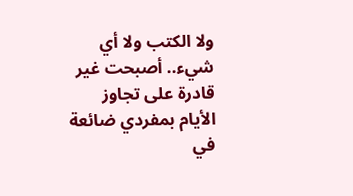ولا الكتب ولا أي شيء.. أصبحت غير قادرة على تجاوز الأيام بمفردي ضائعة في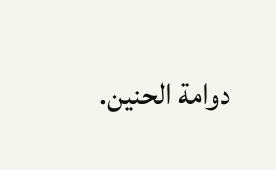دوامة الحنين.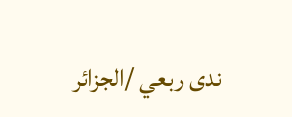ندى ربعي /الجزائر